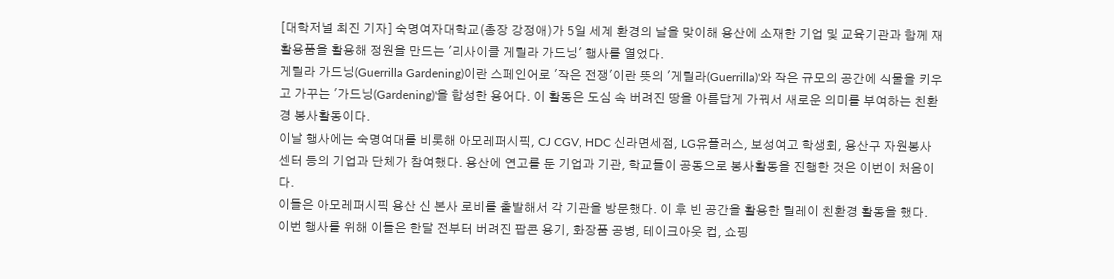[대학저널 최진 기자] 숙명여자대학교(총장 강정애)가 5일 세계 환경의 날을 맞이해 용산에 소재한 기업 및 교육기관과 함께 재활용품을 활용해 정원을 만드는 '리사이클 게릴라 가드닝' 행사를 열었다.
게릴라 가드닝(Guerrilla Gardening)이란 스페인어로 '작은 전쟁'이란 뜻의 '게릴라(Guerrilla)'와 작은 규모의 공간에 식물을 키우고 가꾸는 '가드닝(Gardening)'을 합성한 용어다. 이 활동은 도심 속 버려진 땅을 아름답게 가꿔서 새로운 의미를 부여하는 친환경 봉사활동이다.
이날 행사에는 숙명여대를 비롯해 아모레퍼시픽, CJ CGV, HDC 신라면세점, LG유플러스, 보성여고 학생회, 용산구 자원봉사센터 등의 기업과 단체가 참여했다. 용산에 연고를 둔 기업과 기관, 학교들이 공동으로 봉사활동을 진행한 것은 이번이 처음이다.
이들은 아모레퍼시픽 용산 신 본사 로비를 출발해서 각 기관을 방문했다. 이 후 빈 공간을 활용한 릴레이 친환경 활동을 했다. 이번 행사를 위해 이들은 한달 전부터 버려진 팝콘 용기, 화장품 공병, 테이크아웃 컵, 쇼핑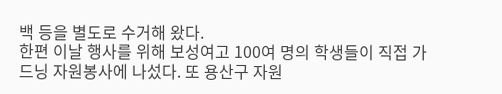백 등을 별도로 수거해 왔다.
한편 이날 행사를 위해 보성여고 100여 명의 학생들이 직접 가드닝 자원봉사에 나섰다. 또 용산구 자원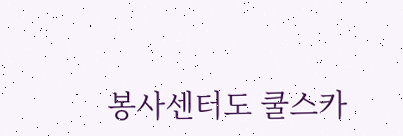봉사센터도 쿨스카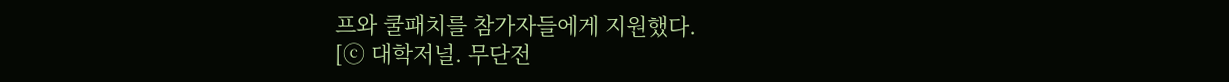프와 쿨패치를 참가자들에게 지원했다.
[ⓒ 대학저널. 무단전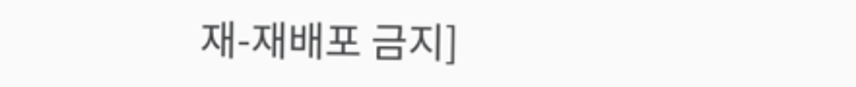재-재배포 금지]